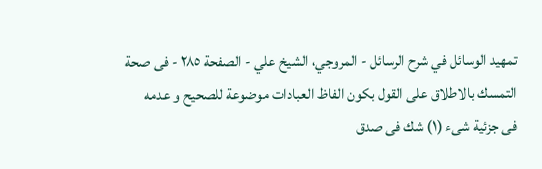تمهيد الوسائل في شرح الرسائل - المروجي، الشيخ علي - الصفحة ٢٨٥ - فى صحة التمسك بالاطلاق على القول بكون الفاظ العبادات موضوعة للصحيح و عدمه
فى جزئية شىء (١) شك فى صدق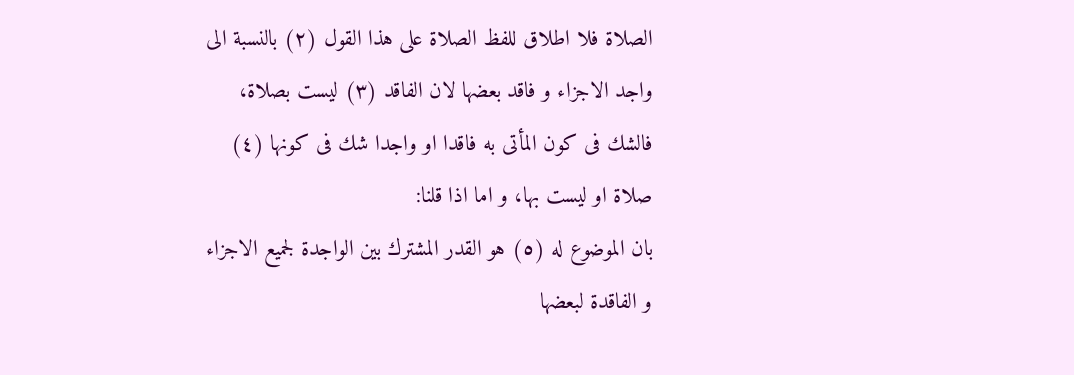الصلاة فلا اطلاق للفظ الصلاة على هذا القول (٢) بالنسبة الى واجد الاجزاء و فاقد بعضها لان الفاقد (٣) ليست بصلاة، فالشك فى كون المأتى به فاقدا او واجدا شك فى كونها (٤) صلاة او ليست بها، و اما اذا قلنا:
بان الموضوع له (٥) هو القدر المشترك بين الواجدة لجميع الاجزاء و الفاقدة لبعضها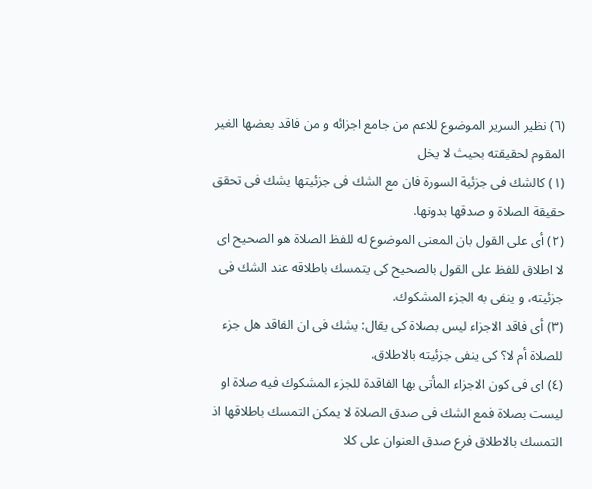(٦) نظير السرير الموضوع للاعم من جامع اجزائه و من فاقد بعضها الغير المقوم لحقيقته بحيث لا يخل
(١) كالشك فى جزئية السورة فان مع الشك فى جزئيتها يشك فى تحقق حقيقة الصلاة و صدقها بدونها.
(٢) أى على القول بان المعنى الموضوع له للفظ الصلاة هو الصحيح اى لا اطلاق للفظ على القول بالصحيح كى يتمسك باطلاقه عند الشك فى جزئيته، و ينفى به الجزء المشكوك.
(٣) أى فاقد الاجزاء ليس بصلاة كى يقال: يشك فى ان الفاقد هل جزء للصلاة أم لا؟ كى ينفى جزئيته بالاطلاق.
(٤) اى فى كون الاجزاء المأتى بها الفاقدة للجزء المشكوك فيه صلاة او ليست بصلاة فمع الشك فى صدق الصلاة لا يمكن التمسك باطلاقها اذ التمسك بالاطلاق فرع صدق العنوان على كلا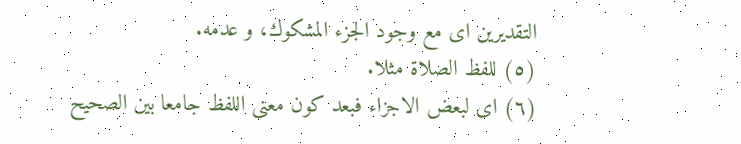التقديرين اى مع وجود الجزء المشكوك، و عدمه.
(٥) للفظ الصلاة مثلا.
(٦) اى لبعض الاجزاء فبعد كون معنى اللفظ جامعا بين الصحيح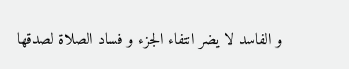و الفاسد لا يضر انتفاء الجزء و فساد الصلاة لصدقها